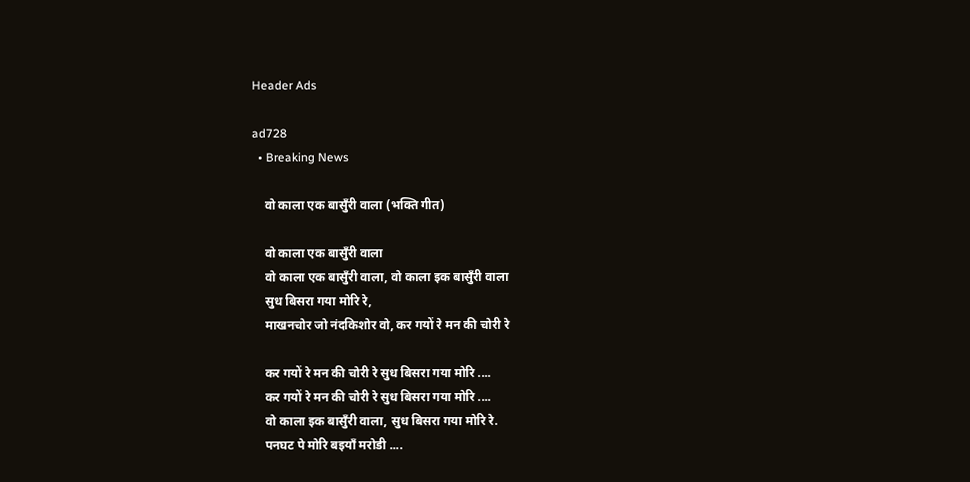Header Ads

ad728
  • Breaking News

    वो काला एक बासुँरी वाला (भक्ति गीत)

    वो काला एक बासुँरी वाला
    वो काला एक बासुँरी वाला, वो काला इक बासुँरी वाला
    सुध बिसरा गया मोरि रे,
    माखनचोर जो नंदकिशोर वो, कर गयों रे मन की चोरी रे

    कर गयों रे मन की चोरी रे सुध बिसरा गया मोरि ....
    कर गयों रे मन की चोरी रे सुध बिसरा गया मोरि ....
    वो काला इक बासुँरी वाला, सुध बिसरा गया मोरि रे.
    पनघट पे मोरि बइयाँ मरोडी ....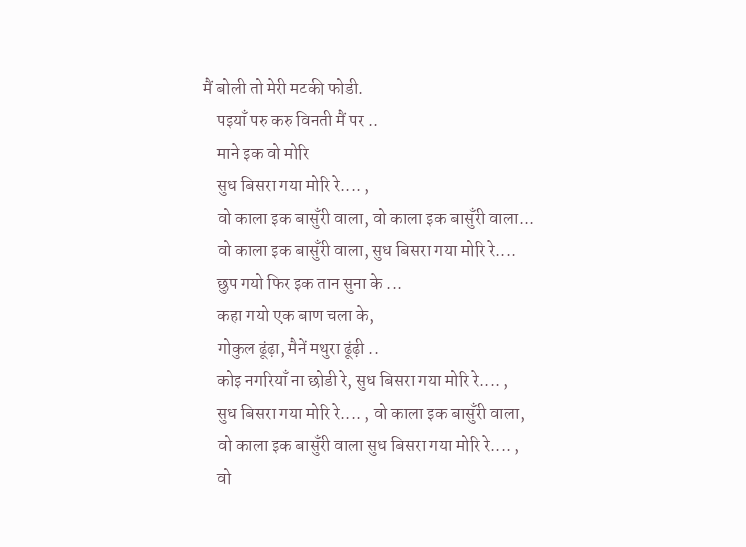मैं बोली तो मेरी मटकी फोडी.
    पइयाँ परु करु विनती मैं पर ..
    माने इक वो मोरि
    सुध बिसरा गया मोरि रे.... ,
    वो काला इक बासुँरी वाला, वो काला इक बासुँरी वाला...
    वो काला इक बासुँरी वाला, सुध बिसरा गया मोरि रे....
    छुप गयो फिर इक तान सुना के ...
    कहा गयो एक बाण चला के,
    गोकुल ढूंढ़ा, मैनें मथुरा ढूंढ़ी ..
    कोइ नगरियाँ ना छोडी रे, सुध बिसरा गया मोरि रे.... ,
    सुध बिसरा गया मोरि रे.... , वो काला इक बासुँरी वाला,
    वो काला इक बासुँरी वाला सुध बिसरा गया मोरि रे.... ,
    वो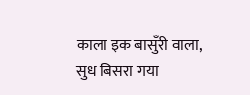काला इक बासुँरी वाला, सुध बिसरा गया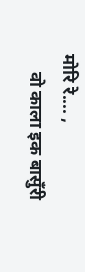मोरि रे.... ,
    वो काला इक बासुँरी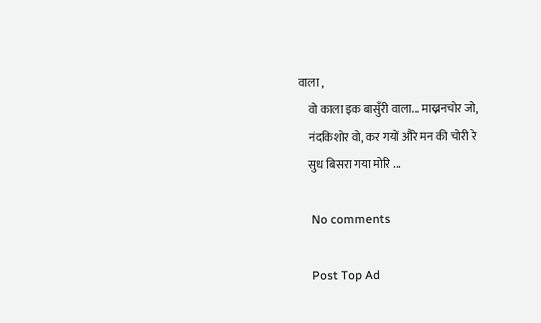वाला ,
    वो काला इक बासुँरी वाला... माख्ननचोर जो,
    नंदकिशोर वो, कर गयों औरे मन की चोरी रे
    सुध बिसरा गया मोरि ...

    No comments

    Post Top Ad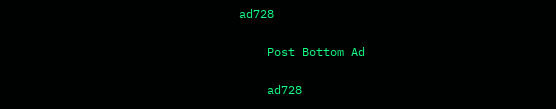ad728

    Post Bottom Ad

    ad728